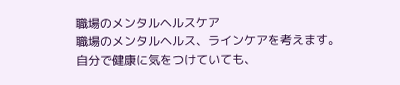職場のメンタルヘルスケア
職場のメンタルヘルス、ラインケアを考えます。
自分で健康に気をつけていても、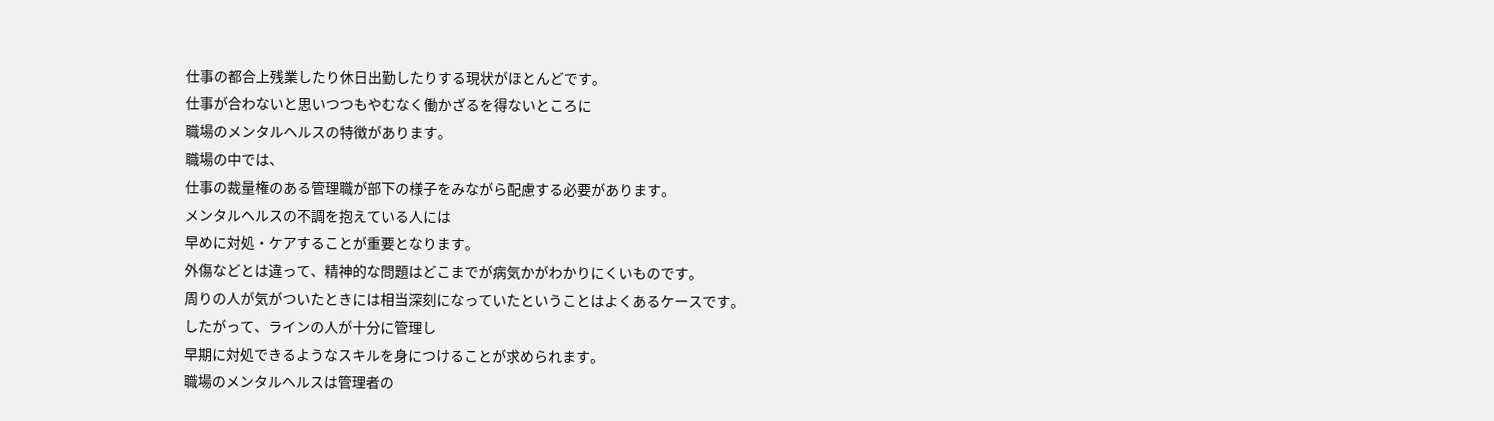仕事の都合上残業したり休日出勤したりする現状がほとんどです。
仕事が合わないと思いつつもやむなく働かざるを得ないところに
職場のメンタルヘルスの特徴があります。
職場の中では、
仕事の裁量権のある管理職が部下の様子をみながら配慮する必要があります。
メンタルヘルスの不調を抱えている人には
早めに対処・ケアすることが重要となります。
外傷などとは違って、精神的な問題はどこまでが病気かがわかりにくいものです。
周りの人が気がついたときには相当深刻になっていたということはよくあるケースです。
したがって、ラインの人が十分に管理し
早期に対処できるようなスキルを身につけることが求められます。
職場のメンタルヘルスは管理者の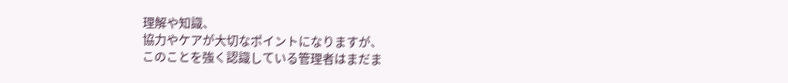理解や知識、
協力やケアが大切なポイントになりますが、
このことを強く認識している管理者はまだま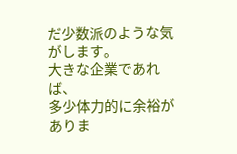だ少数派のような気がします。
大きな企業であれば、
多少体力的に余裕がありま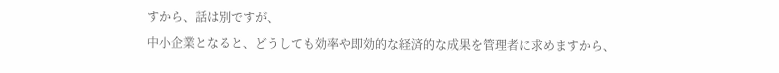すから、話は別ですが、
中小企業となると、どうしても効率や即効的な経済的な成果を管理者に求めますから、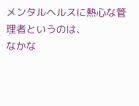メンタルヘルスに熱心な管理者というのは、
なかな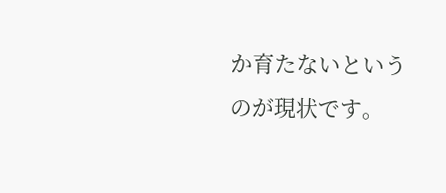か育たないというのが現状です。